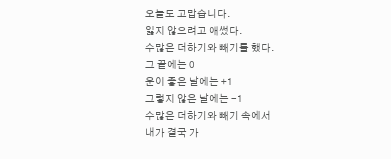오늘도 고맙습니다.
잃지 않으려고 애썼다.
수많은 더하기와 빼기를 했다.
그 끝에는 0
운이 좋은 날에는 +1
그렇지 않은 날에는 -1
수많은 더하기와 빼기 속에서
내가 결국 가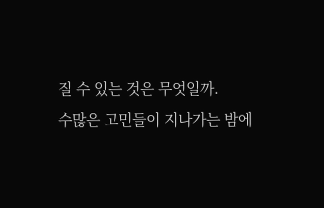질 수 있는 것은 무엇일까.
수많은 고민들이 지나가는 밤에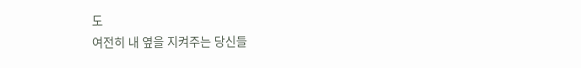도
여전히 내 옆을 지켜주는 당신들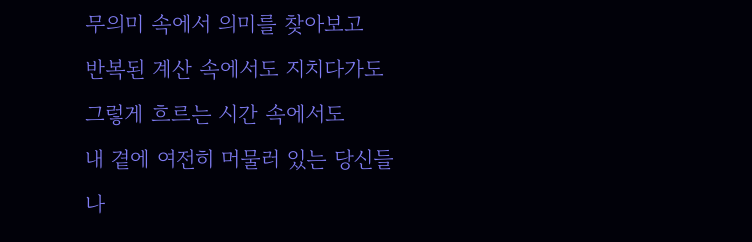무의미 속에서 의미를 찾아보고
반복된 계산 속에서도 지치다가도
그렇게 흐르는 시간 속에서도
내 곁에 여전히 머물러 있는 당신들
나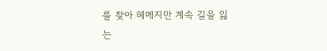를 찾아 헤메지만 계속 길을 잃는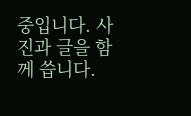중입니다. 사진과 글을 함께 씁니다.